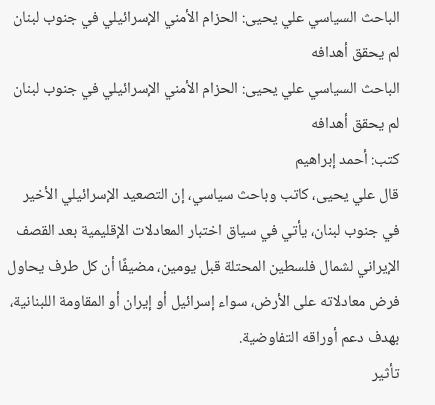الباحث السياسي علي يحيى: الحزام الأمني الإسرائيلي في جنوب لبنان لم يحقق أهدافه
الباحث السياسي علي يحيى: الحزام الأمني الإسرائيلي في جنوب لبنان لم يحقق أهدافه
كتب: أحمد إبراهيم
قال علي يحيى، كاتب وباحث سياسي، إن التصعيد الإسرائيلي الأخير في جنوب لبنان، يأتي في سياق اختبار المعادلات الإقليمية بعد القصف الإيراني لشمال فلسطين المحتلة قبل يومين، مضيفًا أن كل طرف يحاول فرض معادلاته على الأرض، سواء إسرائيل أو إيران أو المقاومة اللبنانية، بهدف دعم أوراقه التفاوضية.
تأثير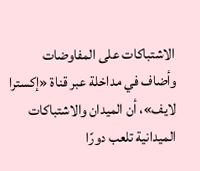الاشتباكات على المفاوضات
وأضاف في مداخلة عبر قناة «إكسترا لايف»، أن الميدان والاشتباكات الميدانية تلعب دورًا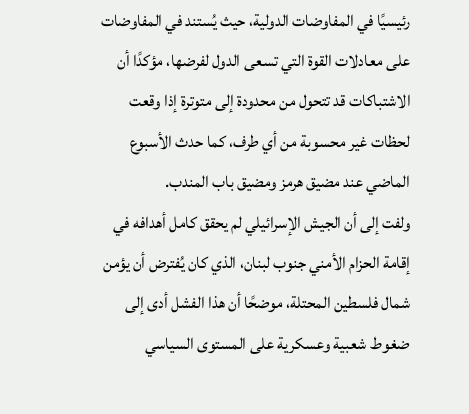رئيسيًا في المفاوضات الدولية، حيث يُستند في المفاوضات على معادلات القوة التي تسعى الدول لفرضها، مؤكدًا أن الاشتباكات قد تتحول من محدودة إلى متوترة إذا وقعت لحظات غير محسوبة من أي طرف، كما حدث الأسبوع الماضي عند مضيق هرمز ومضيق باب المندب.
ولفت إلى أن الجيش الإسرائيلي لم يحقق كامل أهدافه في إقامة الحزام الأمني جنوب لبنان، الذي كان يُفترض أن يؤمن شمال فلسطين المحتلة، موضحًا أن هذا الفشل أدى إلى ضغوط شعبية وعسكرية على المستوى السياسي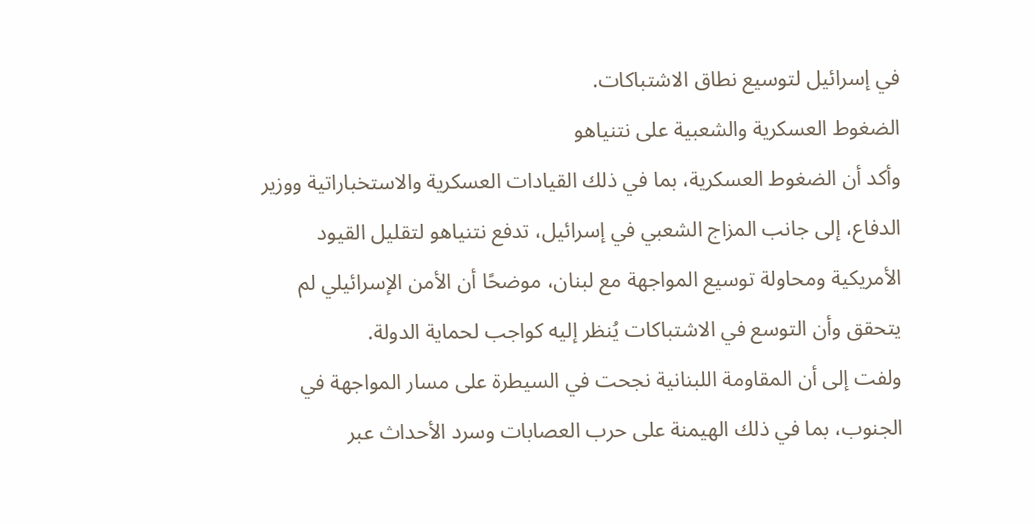في إسرائيل لتوسيع نطاق الاشتباكات.
الضغوط العسكرية والشعبية على نتنياهو
وأكد أن الضغوط العسكرية، بما في ذلك القيادات العسكرية والاستخباراتية ووزير الدفاع، إلى جانب المزاج الشعبي في إسرائيل، تدفع نتنياهو لتقليل القيود الأمريكية ومحاولة توسيع المواجهة مع لبنان، موضحًا أن الأمن الإسرائيلي لم يتحقق وأن التوسع في الاشتباكات يُنظر إليه كواجب لحماية الدولة.
ولفت إلى أن المقاومة اللبنانية نجحت في السيطرة على مسار المواجهة في الجنوب، بما في ذلك الهيمنة على حرب العصابات وسرد الأحداث عبر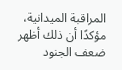المراقبة الميدانية، مؤكدًا أن ذلك أظهر ضعف الجنود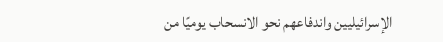الإسرائيليين واندفاعهم نحو الانسحاب يوميًا من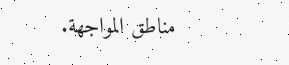مناطق المواجهة.